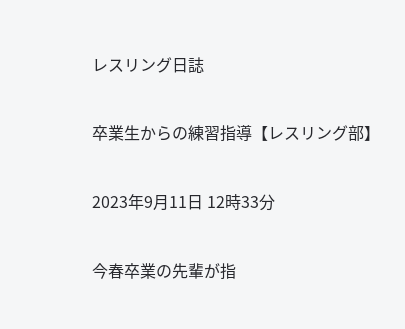レスリング日誌

卒業生からの練習指導【レスリング部】

2023年9月11日 12時33分

今春卒業の先輩が指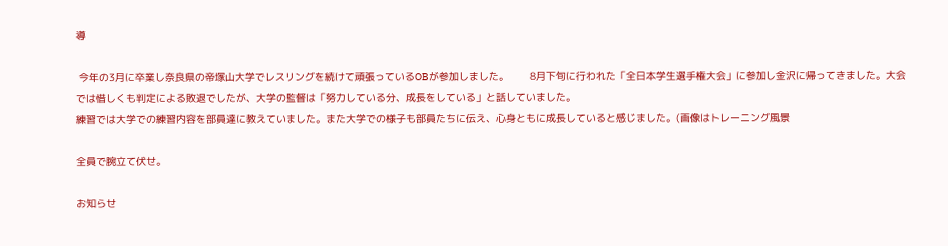導

 今年の3月に卒業し奈良県の帝塚山大学でレスリングを続けて頑張っているOBが参加しました。       8月下旬に行われた「全日本学生選手権大会」に参加し金沢に帰ってきました。大会では惜しくも判定による敗退でしたが、大学の監督は「努力している分、成長をしている」と話していました。
練習では大学での練習内容を部員達に教えていました。また大学での様子も部員たちに伝え、心身ともに成長していると感じました。(画像はトレーニング風景

全員で腕立て伏せ。

お知らせ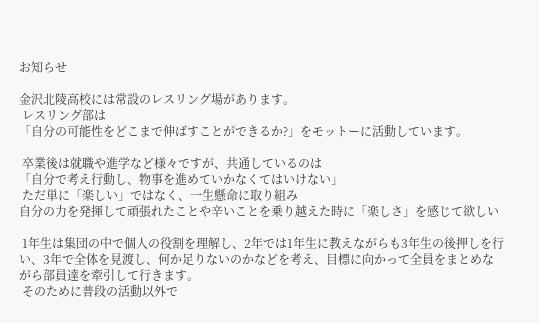お知らせ

金沢北陵高校には常設のレスリング場があります。
 レスリング部は
「自分の可能性をどこまで伸ばすことができるか?」をモットーに活動しています。

 卒業後は就職や進学など様々ですが、共通しているのは
「自分で考え行動し、物事を進めていかなくてはいけない」
 ただ単に「楽しい」ではなく、一生懸命に取り組み
自分の力を発揮して頑張れたことや辛いことを乗り越えた時に「楽しさ」を感じて欲しい

 1年生は集団の中で個人の役割を理解し、2年では1年生に教えながらも3年生の後押しを行い、3年で全体を見渡し、何か足りないのかなどを考え、目標に向かって全員をまとめながら部員達を牽引して行きます。
 そのために普段の活動以外で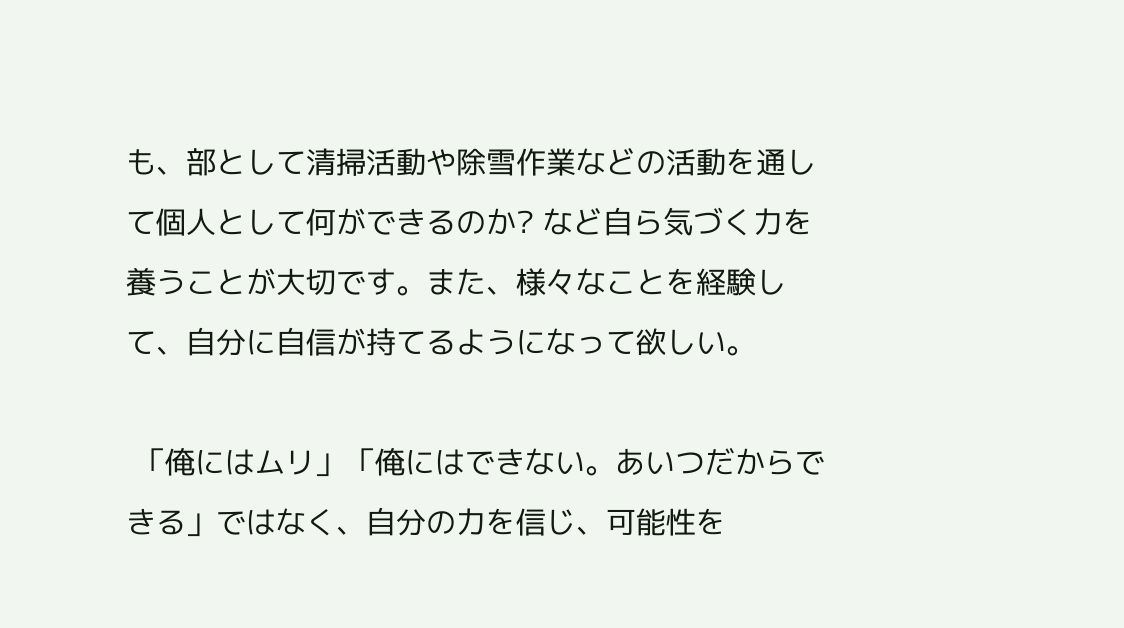も、部として清掃活動や除雪作業などの活動を通して個人として何ができるのか? など自ら気づく力を養うことが大切です。また、様々なことを経験して、自分に自信が持てるようになって欲しい。

 「俺にはムリ」「俺にはできない。あいつだからできる」ではなく、自分の力を信じ、可能性を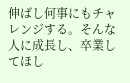伸ばし何事にもチャレンジする。そんな人に成長し、卒業してほし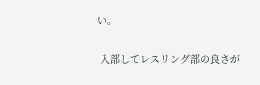い。

 入部してレスリング部の良さが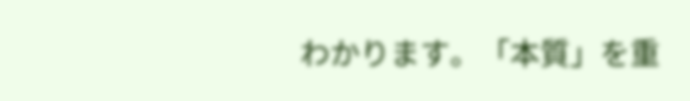わかります。「本質」を重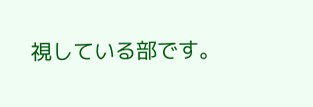視している部です。